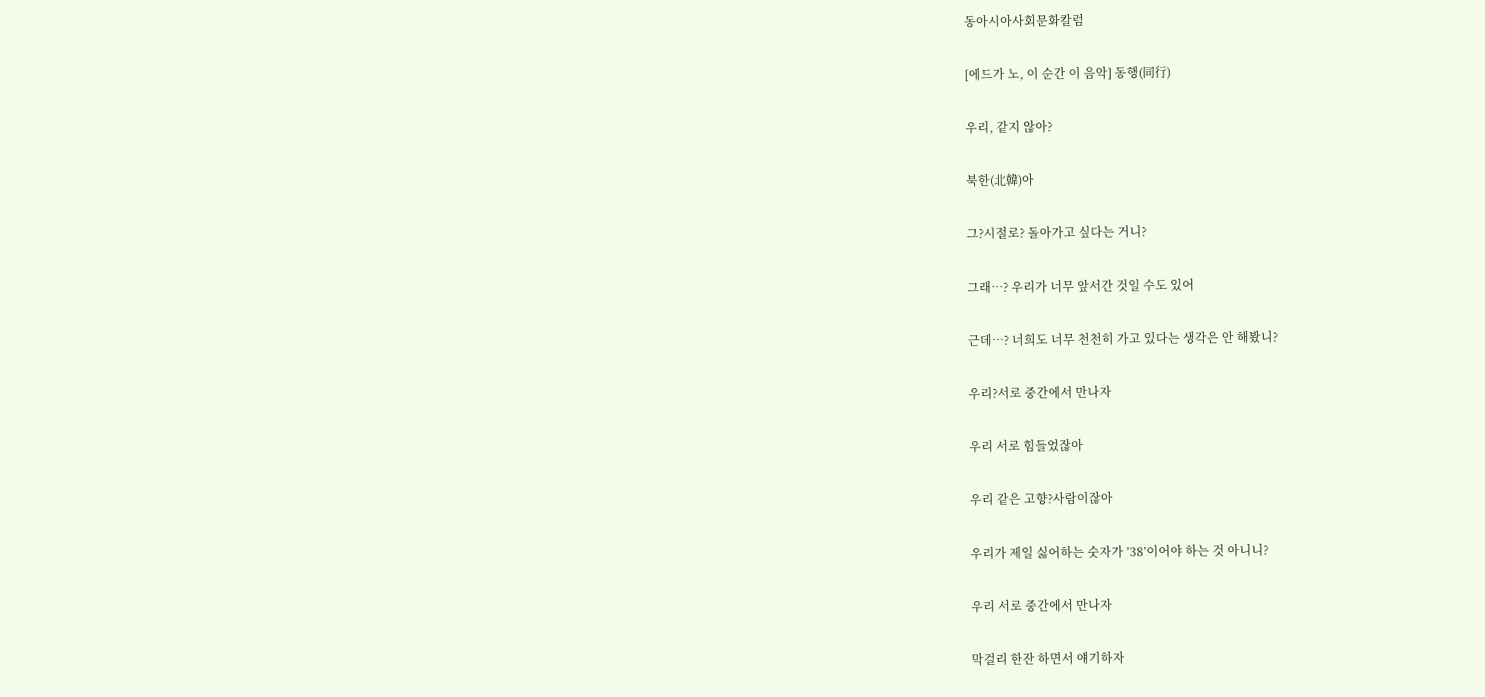동아시아사회문화칼럼

[에드가 노, 이 순간 이 음악] 동행(同行)

우리, 같지 않아?

북한(北韓)아

그?시절로? 돌아가고 싶다는 거니?

그래…? 우리가 너무 앞서간 것일 수도 있어

근데…? 너희도 너무 천천히 가고 있다는 생각은 안 해봤니?

우리?서로 중간에서 만나자

우리 서로 힘들었잖아

우리 같은 고향?사람이잖아

우리가 제일 싫어하는 숫자가 ’38’이어야 하는 것 아니니?

우리 서로 중간에서 만나자

막걸리 한잔 하면서 얘기하자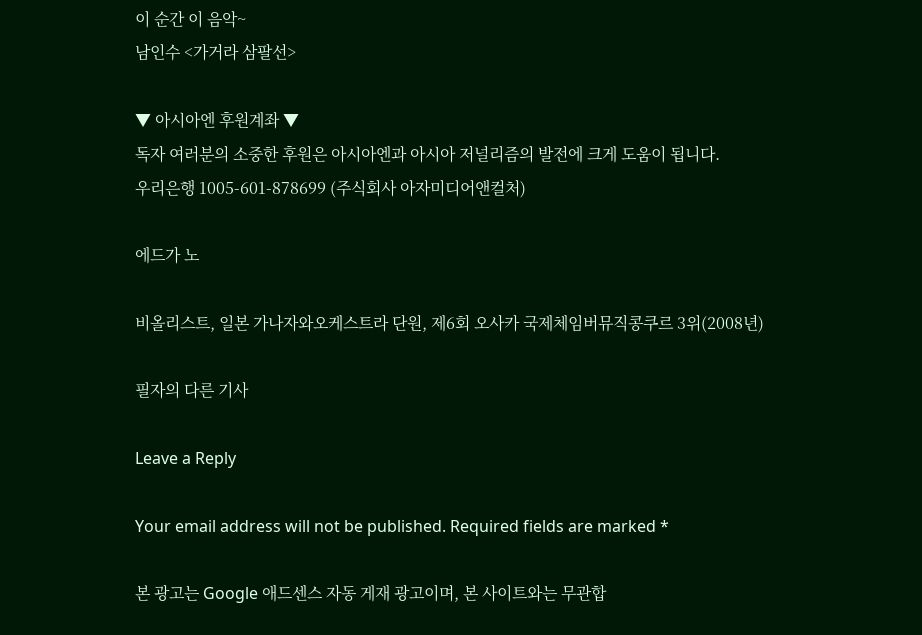이 순간 이 음악~
남인수 <가거라 삼팔선>

▼ 아시아엔 후원계좌 ▼
독자 여러분의 소중한 후원은 아시아엔과 아시아 저널리즘의 발전에 크게 도움이 됩니다.
우리은행 1005-601-878699 (주식회사 아자미디어앤컬처)

에드가 노

비올리스트, 일본 가나자와오케스트라 단원, 제6회 오사카 국제체임버뮤직콩쿠르 3위(2008년)

필자의 다른 기사

Leave a Reply

Your email address will not be published. Required fields are marked *

본 광고는 Google 애드센스 자동 게재 광고이며, 본 사이트와는 무관합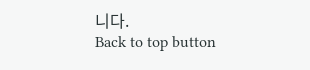니다.
Back to top button